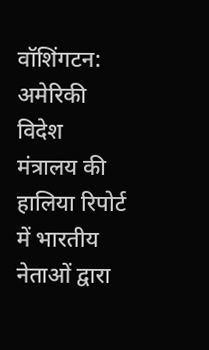वॉशिंगटन: अमेरिकी विदेश मंत्रालय की हालिया रिपोर्ट में भारतीय नेताओं द्वारा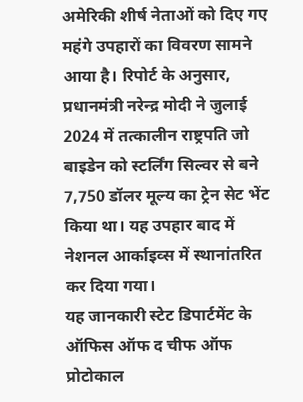अमेरिकी शीर्ष नेताओं को दिए गए महंगे उपहारों का विवरण सामने आया है। रिपोर्ट के अनुसार, प्रधानमंत्री नरेन्द्र मोदी ने जुलाई 2024 में तत्कालीन राष्ट्रपति जो बाइडेन को स्टर्लिंग सिल्वर से बने 7,750 डॉलर मूल्य का ट्रेन सेट भेंट किया था। यह उपहार बाद में नेशनल आर्काइव्स में स्थानांतरित कर दिया गया।
यह जानकारी स्टेट डिपार्टमेंट के ऑफिस ऑफ द चीफ ऑफ प्रोटोकाल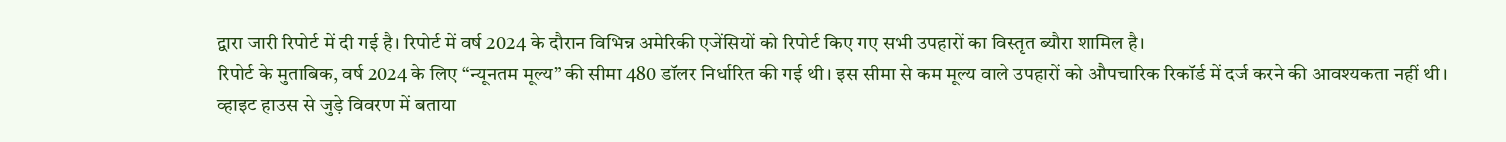द्वारा जारी रिपोर्ट में दी गई है। रिपोर्ट में वर्ष 2024 के दौरान विभिन्न अमेरिकी एजेंसियों को रिपोर्ट किए गए सभी उपहारों का विस्तृत ब्यौरा शामिल है।
रिपोर्ट के मुताबिक, वर्ष 2024 के लिए “न्यूनतम मूल्य” की सीमा 480 डॉलर निर्धारित की गई थी। इस सीमा से कम मूल्य वाले उपहारों को औपचारिक रिकॉर्ड में दर्ज करने की आवश्यकता नहीं थी।
व्हाइट हाउस से जुड़े विवरण में बताया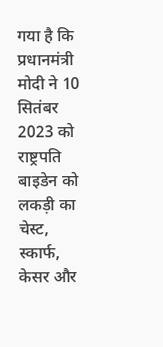गया है कि प्रधानमंत्री मोदी ने 10 सितंबर 2023 को राष्ट्रपति बाइडेन को लकड़ी का चेस्ट, स्कार्फ, केसर और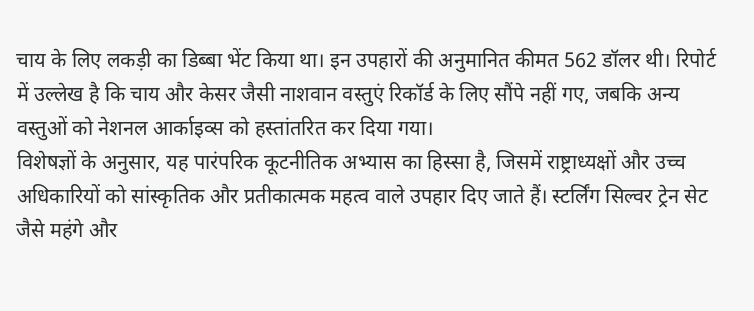चाय के लिए लकड़ी का डिब्बा भेंट किया था। इन उपहारों की अनुमानित कीमत 562 डॉलर थी। रिपोर्ट में उल्लेख है कि चाय और केसर जैसी नाशवान वस्तुएं रिकॉर्ड के लिए सौंपे नहीं गए, जबकि अन्य वस्तुओं को नेशनल आर्काइव्स को हस्तांतरित कर दिया गया।
विशेषज्ञों के अनुसार, यह पारंपरिक कूटनीतिक अभ्यास का हिस्सा है, जिसमें राष्ट्राध्यक्षों और उच्च अधिकारियों को सांस्कृतिक और प्रतीकात्मक महत्व वाले उपहार दिए जाते हैं। स्टर्लिंग सिल्वर ट्रेन सेट जैसे महंगे और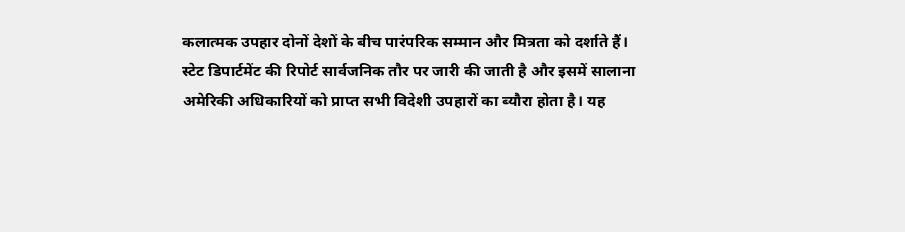कलात्मक उपहार दोनों देशों के बीच पारंपरिक सम्मान और मित्रता को दर्शाते हैं।
स्टेट डिपार्टमेंट की रिपोर्ट सार्वजनिक तौर पर जारी की जाती है और इसमें सालाना अमेरिकी अधिकारियों को प्राप्त सभी विदेशी उपहारों का ब्यौरा होता है। यह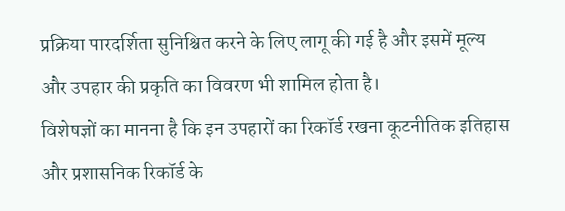प्रक्रिया पारदर्शिता सुनिश्चित करने के लिए लागू की गई है और इसमें मूल्य और उपहार की प्रकृति का विवरण भी शामिल होता है।
विशेषज्ञों का मानना है कि इन उपहारों का रिकॉर्ड रखना कूटनीतिक इतिहास और प्रशासनिक रिकॉर्ड के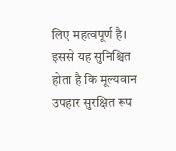लिए महत्वपूर्ण है। इससे यह सुनिश्चित होता है कि मूल्यवान उपहार सुरक्षित रूप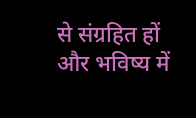से संग्रहित हों और भविष्य में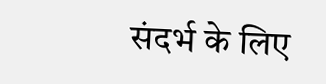संदर्भ के लिए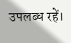उपलब्ध रहें।